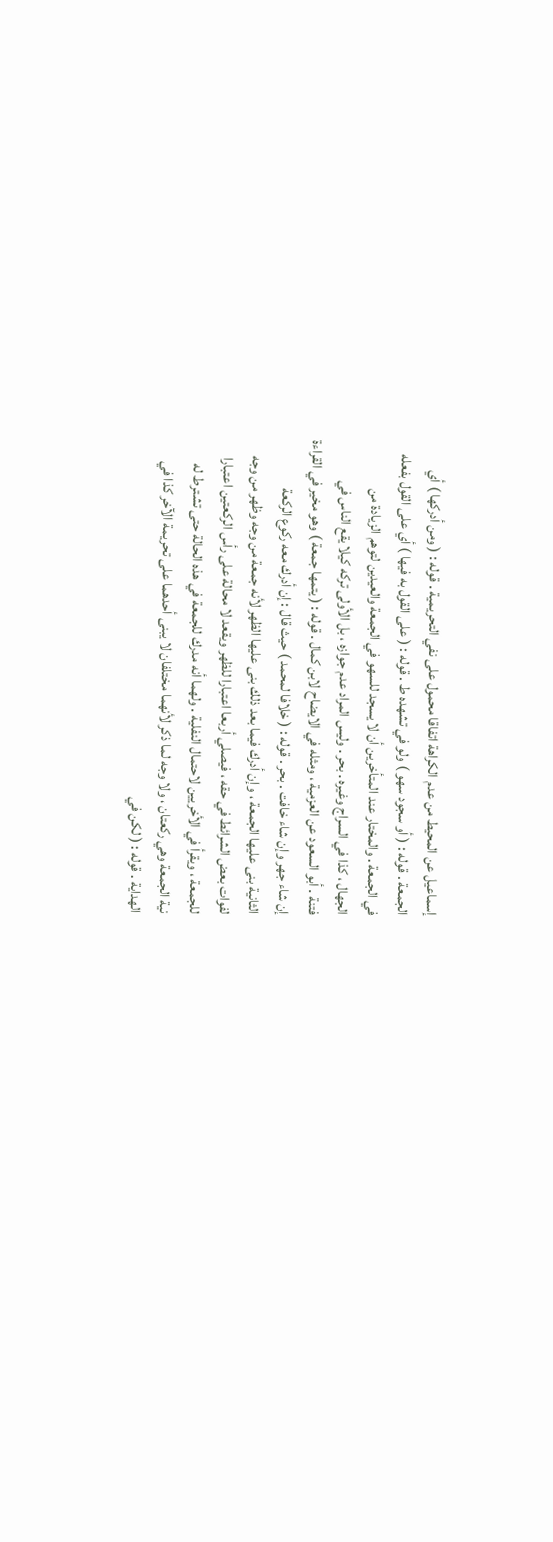إسماعيل عن المحيط من عدم الكراهة اتفاقا محمول على نفي التحريمية . قوله : ( ومن أدركها ) أي
الجمعة . قوله : ( أو سجود سهو ) ولو في تشهده ط . قوله : ( على القول به فيها ) أي على القول بفعله
في الجمعة . والمختار عند المتأخرين أن لا يسجد للسهو في الجمعة والعيدين لتوهم الزيادة من
الجهال ، كذا في السراج وغيره . بحر . وليس المراد عدم جوازه ، بل الأولى تركه كيلا يقع الناس في
فتنة . أبو السعود عن العزمية ، ومثله في الايضاح لابن كمال . قوله : ( يتمها جمعة ) وهو مخير في القراءة
إن شاء جهر وإن شاء خافت . بحر . قوله : ( خلافا لمحمد ) حيث قال : إن أدرك معه ركوع الركعة
الثانية بنى عليها الجمعة ، وإن أدرك فيما بعد ذلك بنى عليها الظهر لأنه جمعة من وجه وظهر من وجه
لفوات بعض الشرائط في حقه ، فيصلي أربعا اعتبارا للظهر ويقعد لا محالة على رأس الركعتين اعتبارا
للجمعة ، ويقرأ في الأخريين لاحتمال النفلية . ولهما أنه مدرك للجمعة في هذه الحالة حتى تشترط له
نية الجمعة وهي ركعتان ، ولا وجه لما ذكر لأنهما مختلفان لا يبنى أحدهما على تحريمة الآخر كذا في
الهداية . قوله : ( لكن في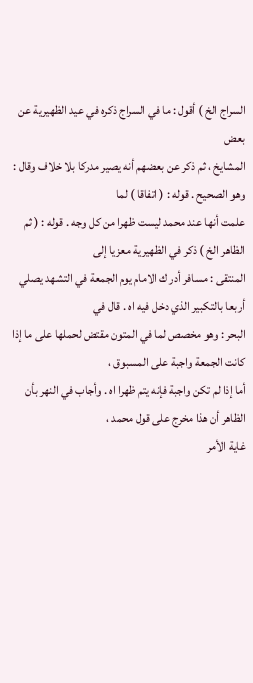السراج الخ ) أقول : ما في السراج ذكره في عيد الظهيرية عن بعض
المشايخ ، ثم ذكر عن بعضهم أنه يصير مدركا بلا خلاف وقال : وهو الصحيح . قوله : ( اتفاقا ) لما
علمت أنها عند محمد ليست ظهرا من كل وجه . قوله : ( ثم الظاهر الخ ) ذكر في الظهيرية معزيا إلى
المنتقى : مسافر أدر ك الامام يوم الجمعة في التشهد يصلي أربعا بالتكبير الذي دخل فيه اه . قال في
البحر : وهو مخصص لما في المتون مقتض لحملها على ما إذا كانت الجمعة واجبة على المسبوق ،
أما إذا لم تكن واجبة فإنه يتم ظهرا اه . وأجاب في النهر بأن الظاهر أن هذا مخرج على قول محمد ،
غاية الأمر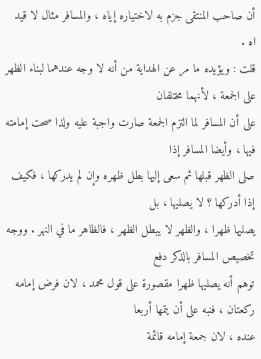أن صاحب المنتقى جزم به لاختياره إياه ، والمسافر مثال لا قيد اه .
قلت : ويؤيده ما مر عن الهداية من أنه لا وجه عندهما لبناء الظهر على الجمعة ، لأنهما مختلفان
على أن المسافر لما التزم الجمعة صارت واجبة عليه ولذا صحت إمامته فيها ، وأيضا المسافر إذا
صلى الظهر قبلها ثم سعى إليها بطل ظهره وإن لم يدركها ، فكيف إذا أدركها ؟ لا يصليها ، بل
يصليها ظهرا ، والظهر لا يبطل الظهر ، فالظاهر ما في النهر . ووجه تخصيص المسافر بالذكر دفع
توهم أنه يصليها ظهرا مقصورة على قول محمد ، لان فرض إمامه ركعتان ، فنبه على أن يتمها أربعا
عنده ، لان جمعة إمامه قائمة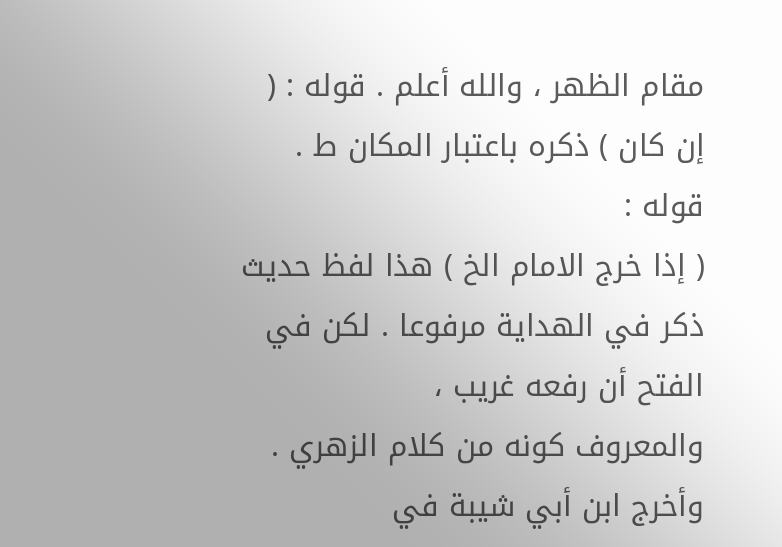مقام الظهر ، والله أعلم . قوله : ( إن كان ) ذكره باعتبار المكان ط . قوله :
( إذا خرج الامام الخ ) هذا لفظ حديث ذكر في الهداية مرفوعا . لكن في الفتح أن رفعه غريب ،
والمعروف كونه من كلام الزهري . وأخرج ابن أبي شيبة في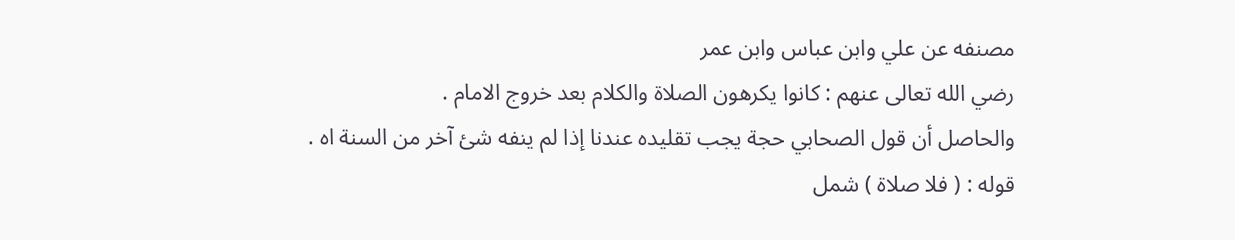مصنفه عن علي وابن عباس وابن عمر
رضي الله تعالى عنهم : كانوا يكرهون الصلاة والكلام بعد خروج الامام .
والحاصل أن قول الصحابي حجة يجب تقليده عندنا إذا لم ينفه شئ آخر من السنة اه .
قوله : ( فلا صلاة ) شمل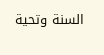السنة وتحية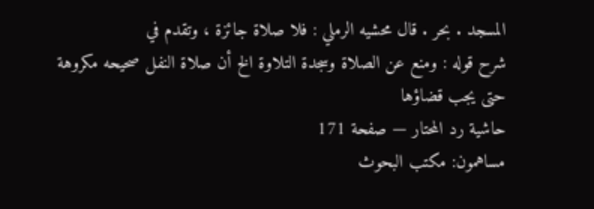المسجد . بحر . قال محشيه الرملي : فلا صلاة جائزة ، وتقدم في
شرح قوله : ومنع عن الصلاة وسجدة التلاوة الخ أن صلاة النفل صحيحه مكروهة حتى يجب قضاؤها
حاشية رد المحتار — صفحة 171
مساهمون: مكتب البحوث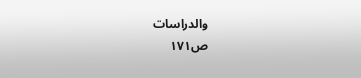والدراسات
ص١٧١